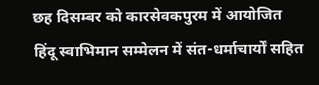छह दिसम्बर को कारसेवकपुरम में आयोजित हिंदू स्वाभिमान सम्मेलन में संत-धर्माचार्यों सहित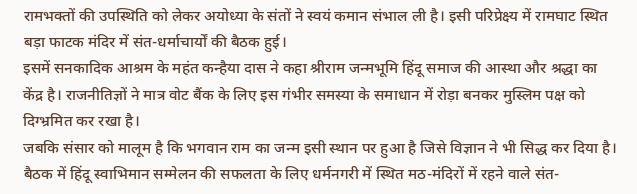रामभक्तों की उपस्थिति को लेकर अयोध्या के संतों ने स्वयं कमान संभाल ली है। इसी परिप्रेक्ष्य में रामघाट स्थित बड़ा फाटक मंदिर में संत-धर्माचार्यों की बैठक हुई।
इसमें सनकादिक आश्रम के महंत कन्हैया दास ने कहा श्रीराम जन्मभूमि हिंदू समाज की आस्था और श्रद्धा का केंद्र है। राजनीतिज्ञों ने मात्र वोट बैंक के लिए इस गंभीर समस्या के समाधान में रोड़ा बनकर मुस्लिम पक्ष को दिग्भ्रमित कर रखा है।
जबकि संसार को मालूम है कि भगवान राम का जन्म इसी स्थान पर हुआ है जिसे विज्ञान ने भी सिद्ध कर दिया है। बैठक में हिंदू स्वाभिमान सम्मेलन की सफलता के लिए धर्मनगरी में स्थित मठ-मंदिरों में रहने वाले संत-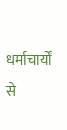धर्माचार्यों से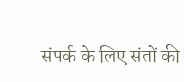संपर्क के लिए संतों की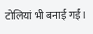टोलियां भी बनाई गईं।